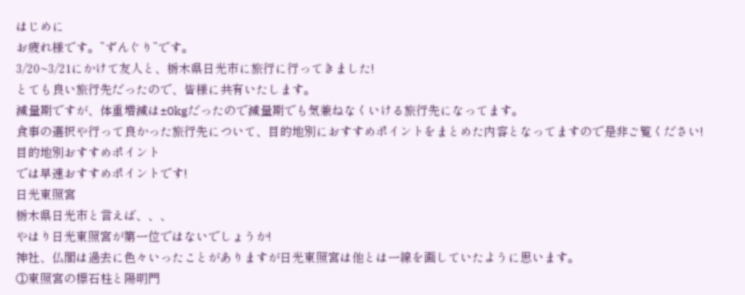はじめに
お疲れ様です。”ずんぐり”です。
3/20~3/21にかけて友人と、栃木県日光市に旅行に行ってきました!
とても良い旅行先だったので、皆様に共有いたします。
減量期ですが、体重増減は±0kgだったので減量期でも気兼ねなくいける旅行先になってます。
食事の選択や行って良かった旅行先について、目的地別におすすめポイントをまとめた内容となってますので是非ご覧ください!
目的地別おすすめポイント
では早速おすすめポイントです!
日光東照宮
栃木県日光市と言えば、、、
やはり日光東照宮が第一位ではないでしょうか!
神社、仏閣は過去に色々いったことがありますが日光東照宮は他とは一線を画していたように思います。
①東照宮の標石柱と陽明門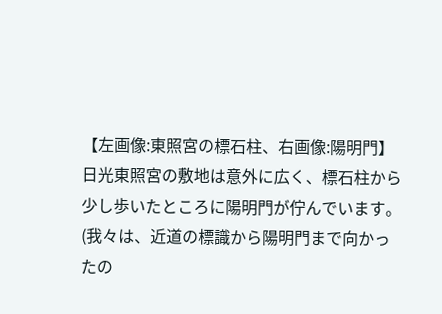【左画像:東照宮の標石柱、右画像:陽明門】
日光東照宮の敷地は意外に広く、標石柱から少し歩いたところに陽明門が佇んでいます。
(我々は、近道の標識から陽明門まで向かったの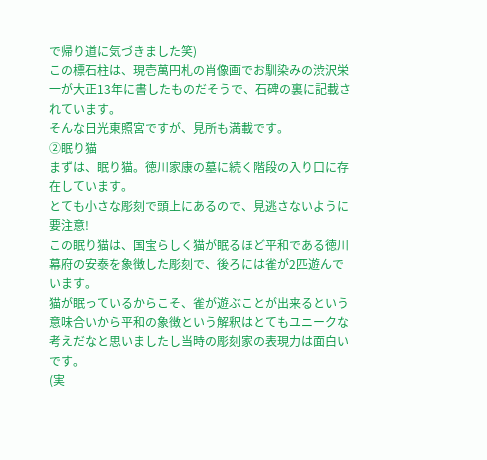で帰り道に気づきました笑)
この標石柱は、現壱萬円札の肖像画でお馴染みの渋沢栄一が大正13年に書したものだそうで、石碑の裏に記載されています。
そんな日光東照宮ですが、見所も満載です。
②眠り猫
まずは、眠り猫。徳川家康の墓に続く階段の入り口に存在しています。
とても小さな彫刻で頭上にあるので、見逃さないように要注意!
この眠り猫は、国宝らしく猫が眠るほど平和である徳川幕府の安泰を象徴した彫刻で、後ろには雀が2匹遊んでいます。
猫が眠っているからこそ、雀が遊ぶことが出来るという意味合いから平和の象徴という解釈はとてもユニークな考えだなと思いましたし当時の彫刻家の表現力は面白いです。
(実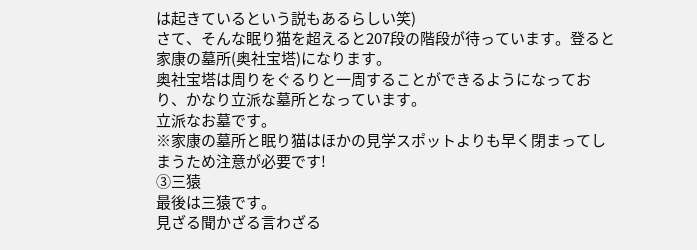は起きているという説もあるらしい笑)
さて、そんな眠り猫を超えると207段の階段が待っています。登ると家康の墓所(奥社宝塔)になります。
奥社宝塔は周りをぐるりと一周することができるようになっており、かなり立派な墓所となっています。
立派なお墓です。
※家康の墓所と眠り猫はほかの見学スポットよりも早く閉まってしまうため注意が必要です!
③三猿
最後は三猿です。
見ざる聞かざる言わざる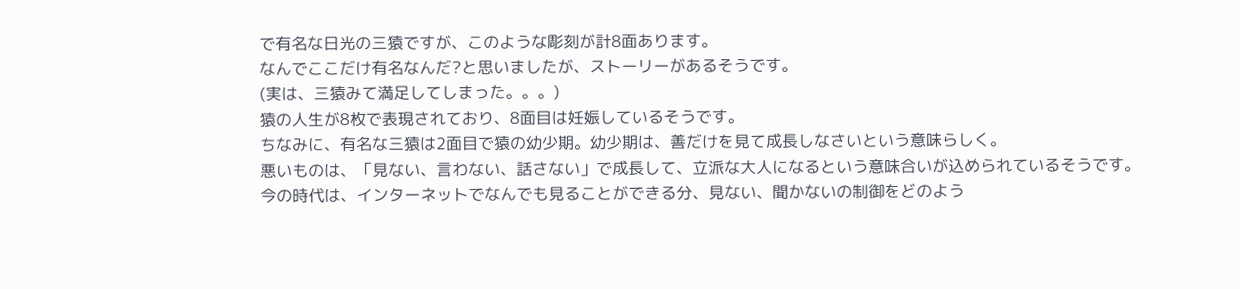で有名な日光の三猿ですが、このような彫刻が計8面あります。
なんでここだけ有名なんだ?と思いましたが、ストーリーがあるそうです。
(実は、三猿みて満足してしまった。。。)
猿の人生が8枚で表現されており、8面目は妊娠しているそうです。
ちなみに、有名な三猿は2面目で猿の幼少期。幼少期は、善だけを見て成長しなさいという意味らしく。
悪いものは、「見ない、言わない、話さない」で成長して、立派な大人になるという意味合いが込められているそうです。
今の時代は、インターネットでなんでも見ることができる分、見ない、聞かないの制御をどのよう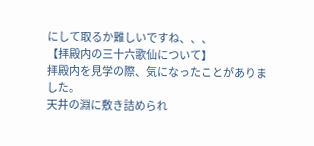にして取るか難しいですね、、、
【拝殿内の三十六歌仙について】
拝殿内を見学の際、気になったことがありました。
天井の淵に敷き詰められ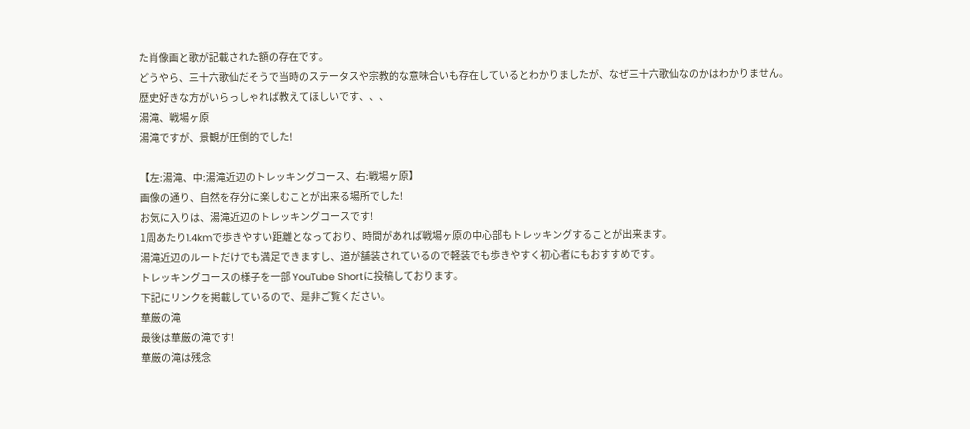た肖像画と歌が記載された額の存在です。
どうやら、三十六歌仙だそうで当時のステータスや宗教的な意味合いも存在しているとわかりましたが、なぜ三十六歌仙なのかはわかりません。
歴史好きな方がいらっしゃれば教えてほしいです、、、
湯滝、戦場ヶ原
湯滝ですが、景観が圧倒的でした!

【左:湯滝、中:湯滝近辺のトレッキングコース、右:戦場ヶ原】
画像の通り、自然を存分に楽しむことが出来る場所でした!
お気に入りは、湯滝近辺のトレッキングコースです!
1周あたり1.4kmで歩きやすい距離となっており、時間があれば戦場ヶ原の中心部もトレッキングすることが出来ます。
湯滝近辺のルートだけでも満足できますし、道が舗装されているので軽装でも歩きやすく初心者にもおすすめです。
トレッキングコースの様子を一部 YouTube Shortに投稿しております。
下記にリンクを掲載しているので、是非ご覧ください。
華厳の滝
最後は華厳の滝です!
華厳の滝は残念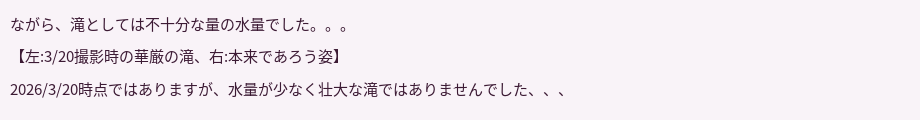ながら、滝としては不十分な量の水量でした。。。
【左:3/20撮影時の華厳の滝、右:本来であろう姿】
2026/3/20時点ではありますが、水量が少なく壮大な滝ではありませんでした、、、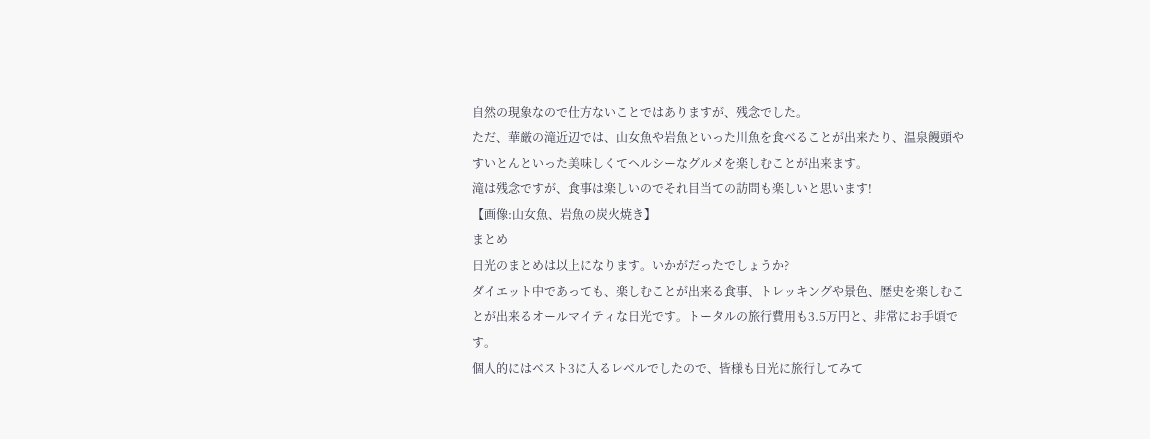自然の現象なので仕方ないことではありますが、残念でした。
ただ、華厳の滝近辺では、山女魚や岩魚といった川魚を食べることが出来たり、温泉饅頭やすいとんといった美味しくてヘルシーなグルメを楽しむことが出来ます。
滝は残念ですが、食事は楽しいのでそれ目当ての訪問も楽しいと思います!
【画像:山女魚、岩魚の炭火焼き】
まとめ
日光のまとめは以上になります。いかがだったでしょうか?
ダイエット中であっても、楽しむことが出来る食事、トレッキングや景色、歴史を楽しむことが出来るオールマイティな日光です。トータルの旅行費用も3.5万円と、非常にお手頃です。
個人的にはベスト3に入るレベルでしたので、皆様も日光に旅行してみて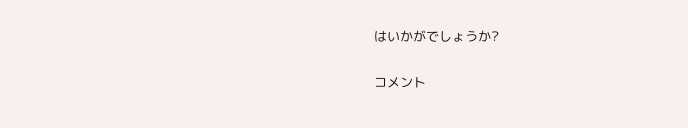はいかがでしょうか?

コメント